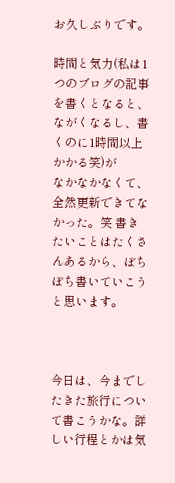お久しぶりです。

時間と気力(私は1つのブログの記事を書くとなると、ながくなるし、書くのに1時間以上かかる笑)が
なかなかなくて、全然更新できてなかった。笑 書きたいことはたくさんあるから、ぼちぼち書いていこうと思います。



今日は、今までしたきた旅行について書こうかな。詳しい行程とかは気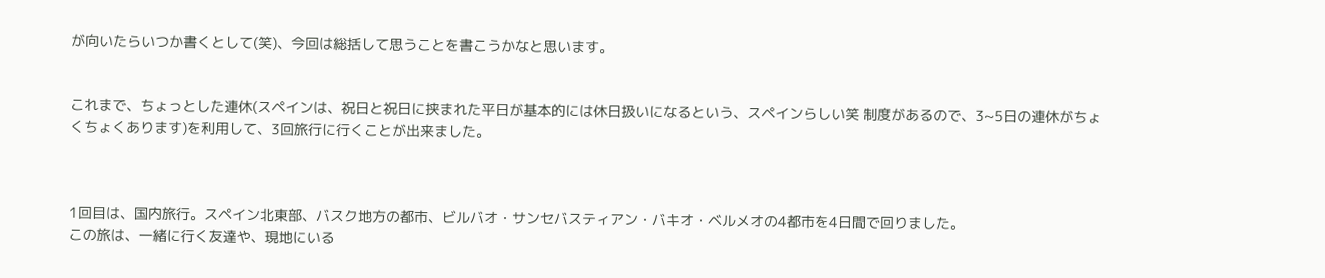が向いたらいつか書くとして(笑)、今回は総括して思うことを書こうかなと思います。


これまで、ちょっとした連休(スペインは、祝日と祝日に挟まれた平日が基本的には休日扱いになるという、スペインらしい笑 制度があるので、3~5日の連休がちょくちょくあります)を利用して、3回旅行に行くことが出来ました。



1回目は、国内旅行。スペイン北東部、バスク地方の都市、ビルバオ・サンセバスティアン・バキオ・ベルメオの4都市を4日間で回りました。
この旅は、一緒に行く友達や、現地にいる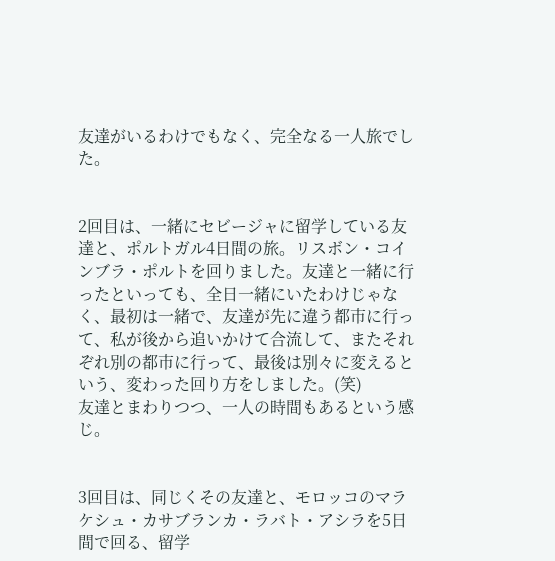友達がいるわけでもなく、完全なる一人旅でした。


2回目は、一緒にセビージャに留学している友達と、ポルトガル4日間の旅。リスボン・コインブラ・ポルトを回りました。友達と一緒に行ったといっても、全日一緒にいたわけじゃなく、最初は一緒で、友達が先に違う都市に行って、私が後から追いかけて合流して、またそれぞれ別の都市に行って、最後は別々に変えるという、変わった回り方をしました。(笑)
友達とまわりつつ、一人の時間もあるという感じ。


3回目は、同じくその友達と、モロッコのマラケシュ・カサブランカ・ラバト・アシラを5日間で回る、留学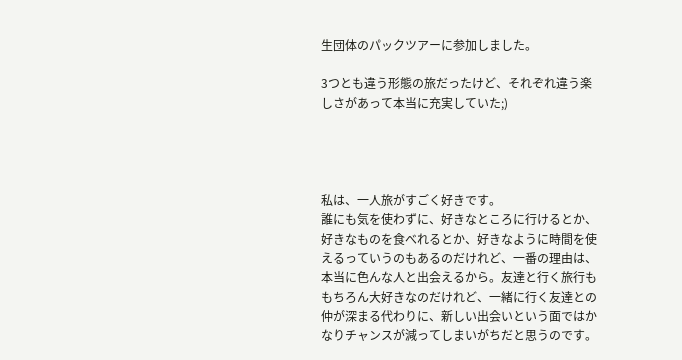生団体のパックツアーに参加しました。

3つとも違う形態の旅だったけど、それぞれ違う楽しさがあって本当に充実していた;)




私は、一人旅がすごく好きです。
誰にも気を使わずに、好きなところに行けるとか、好きなものを食べれるとか、好きなように時間を使えるっていうのもあるのだけれど、一番の理由は、本当に色んな人と出会えるから。友達と行く旅行ももちろん大好きなのだけれど、一緒に行く友達との仲が深まる代わりに、新しい出会いという面ではかなりチャンスが減ってしまいがちだと思うのです。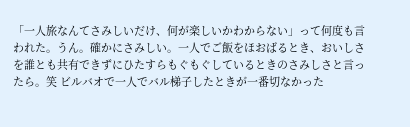「一人旅なんてさみしいだけ、何が楽しいかわからない」って何度も言われた。うん。確かにさみしい。一人でご飯をほおばるとき、おいしさを誰とも共有できずにひたすらもぐもぐしているときのさみしさと言ったら。笑 ビルバオで一人でバル梯子したときが一番切なかった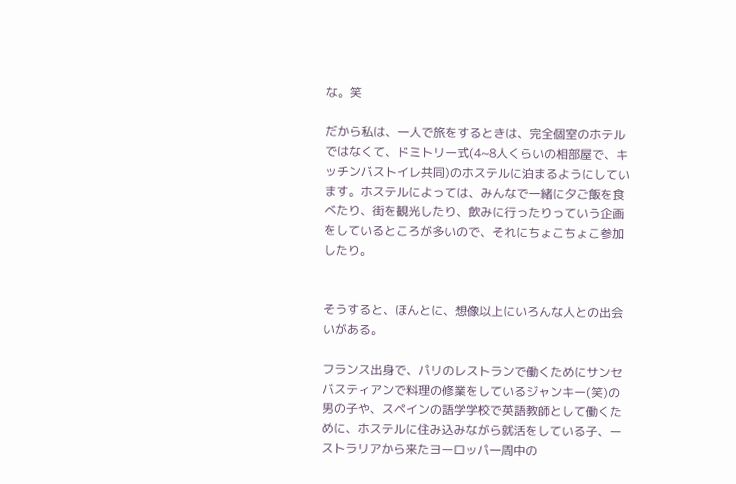な。笑

だから私は、一人で旅をするときは、完全個室のホテルではなくて、ドミトリー式(4~8人くらいの相部屋で、キッチンバストイレ共同)のホステルに泊まるようにしています。ホステルによっては、みんなで一緒に夕ご飯を食べたり、街を観光したり、飲みに行ったりっていう企画をしているところが多いので、それにちょこちょこ参加したり。


そうすると、ほんとに、想像以上にいろんな人との出会いがある。

フランス出身で、パリのレストランで働くためにサンセバスティアンで料理の修業をしているジャンキー(笑)の男の子や、スペインの語学学校で英語教師として働くために、ホステルに住み込みながら就活をしている子、ーストラリアから来たヨーロッパ一周中の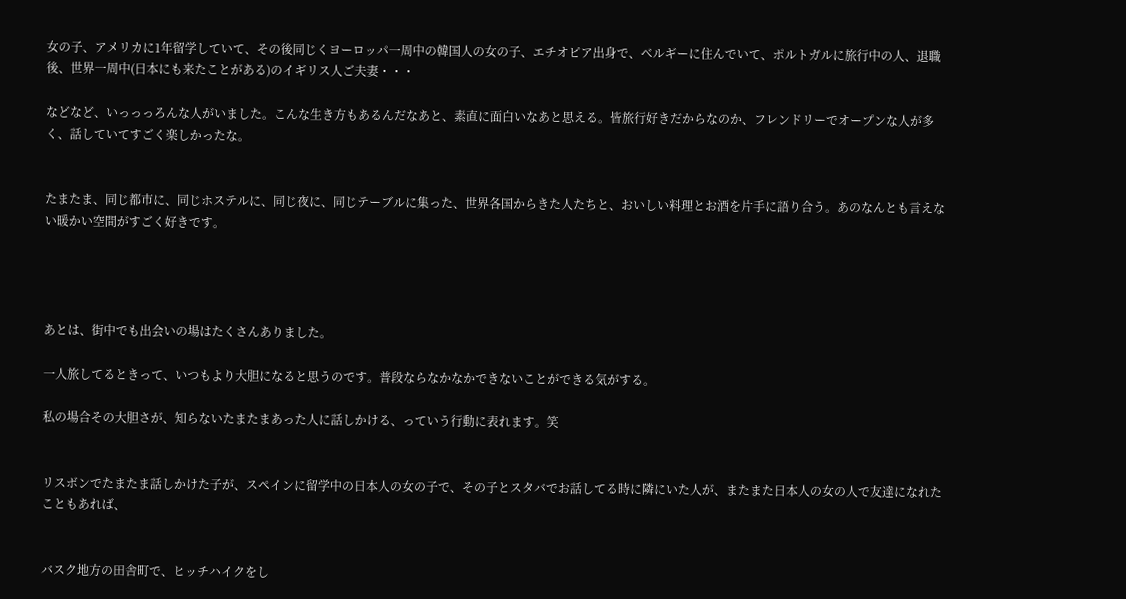女の子、アメリカに1年留学していて、その後同じくヨーロッパ一周中の韓国人の女の子、エチオピア出身で、ベルギーに住んでいて、ポルトガルに旅行中の人、退職後、世界一周中(日本にも来たことがある)のイギリス人ご夫妻・・・

などなど、いっっっろんな人がいました。こんな生き方もあるんだなあと、素直に面白いなあと思える。皆旅行好きだからなのか、フレンドリーでオープンな人が多く、話していてすごく楽しかったな。


たまたま、同じ都市に、同じホステルに、同じ夜に、同じテーブルに集った、世界各国からきた人たちと、おいしい料理とお酒を片手に語り合う。あのなんとも言えない暖かい空間がすごく好きです。




あとは、街中でも出会いの場はたくさんありました。

一人旅してるときって、いつもより大胆になると思うのです。普段ならなかなかできないことができる気がする。

私の場合その大胆さが、知らないたまたまあった人に話しかける、っていう行動に表れます。笑


リスボンでたまたま話しかけた子が、スペインに留学中の日本人の女の子で、その子とスタバでお話してる時に隣にいた人が、またまた日本人の女の人で友達になれたこともあれば、


バスク地方の田舎町で、ヒッチハイクをし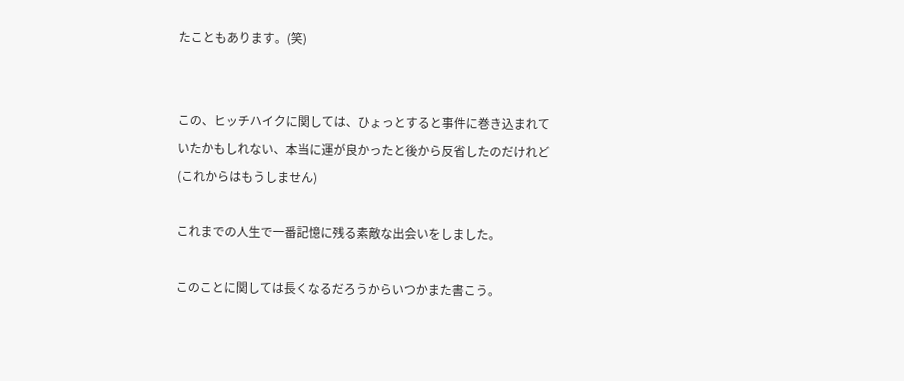たこともあります。(笑)


この、ヒッチハイクに関しては、ひょっとすると事件に巻き込まれていたかもしれない、本当に運が良かったと後から反省したのだけれど(これからはもうしません)

これまでの人生で一番記憶に残る素敵な出会いをしました。

このことに関しては長くなるだろうからいつかまた書こう。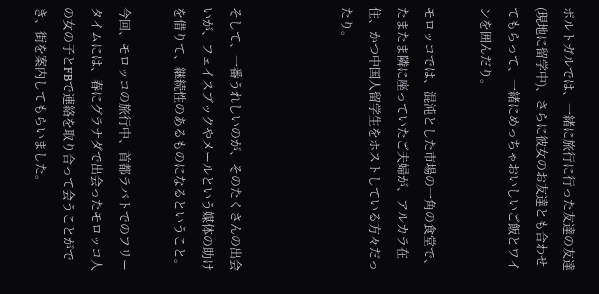ポルトガルでは、一緒に旅行に行った友達の友達(現地に留学中)、さらに彼女のお友達とも合わせてもらって、一緒にめっちゃおいしいご飯とワインを囲んだり。

モロッコでは、混沌とした市場の一角の食堂で、たまたま隣に座っていたご夫婦が、アルカラ在住、かつ中国人留学生をホストしている方々だったり。



そして、一番うれしいのが、そのたくさんの出会いが、フェイスブックやメールという媒体の助けを借りて、継続性のあるものになるということ。

今回、モロッコの旅行中、首都ラバトでのフリータイムには、春にグラナダで出会ったモロッコ人の女の子とFBで連絡を取り合って会うことができ、街を案内してもらいました。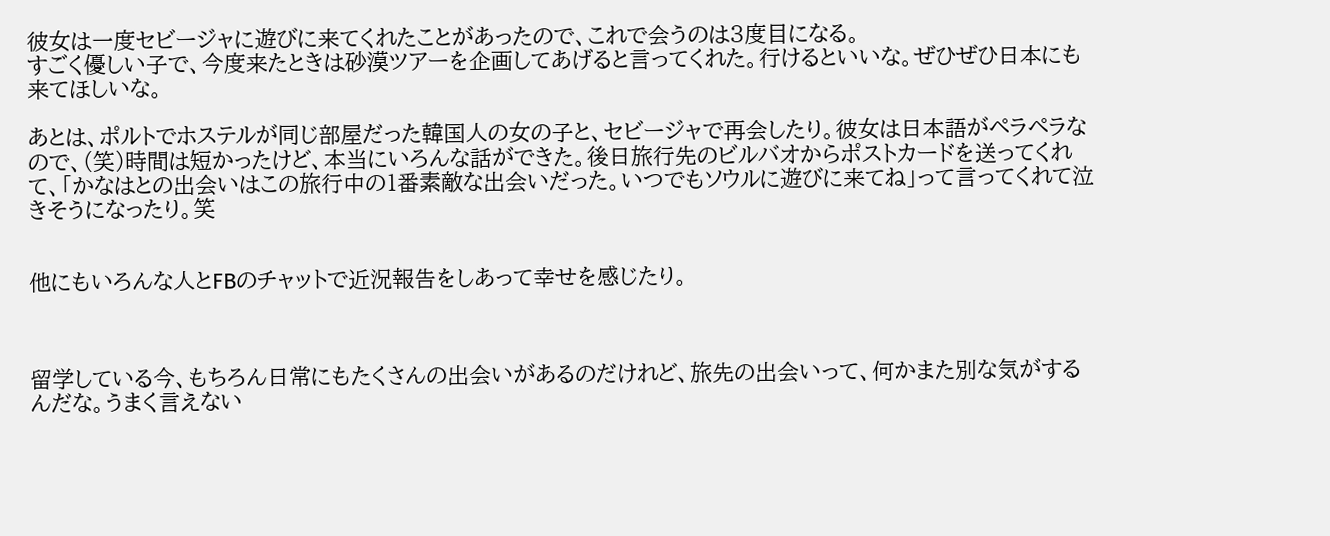彼女は一度セビージャに遊びに来てくれたことがあったので、これで会うのは3度目になる。
すごく優しい子で、今度来たときは砂漠ツアーを企画してあげると言ってくれた。行けるといいな。ぜひぜひ日本にも来てほしいな。

あとは、ポルトでホステルが同じ部屋だった韓国人の女の子と、セビージャで再会したり。彼女は日本語がペラペラなので、(笑)時間は短かったけど、本当にいろんな話ができた。後日旅行先のビルバオからポストカードを送ってくれて、「かなはとの出会いはこの旅行中の1番素敵な出会いだった。いつでもソウルに遊びに来てね」って言ってくれて泣きそうになったり。笑


他にもいろんな人とFBのチャットで近況報告をしあって幸せを感じたり。



留学している今、もちろん日常にもたくさんの出会いがあるのだけれど、旅先の出会いって、何かまた別な気がするんだな。うまく言えない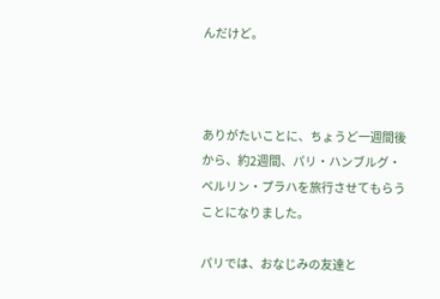んだけど。



ありがたいことに、ちょうど一週間後から、約2週間、パリ・ハンブルグ・ベルリン・プラハを旅行させてもらうことになりました。

パリでは、おなじみの友達と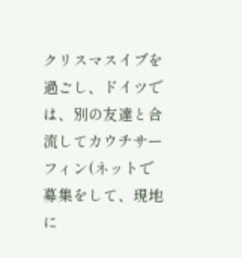クリスマスイブを過ごし、ドイツでは、別の友達と合流してカウチサーフィン(ネットで募集をして、現地に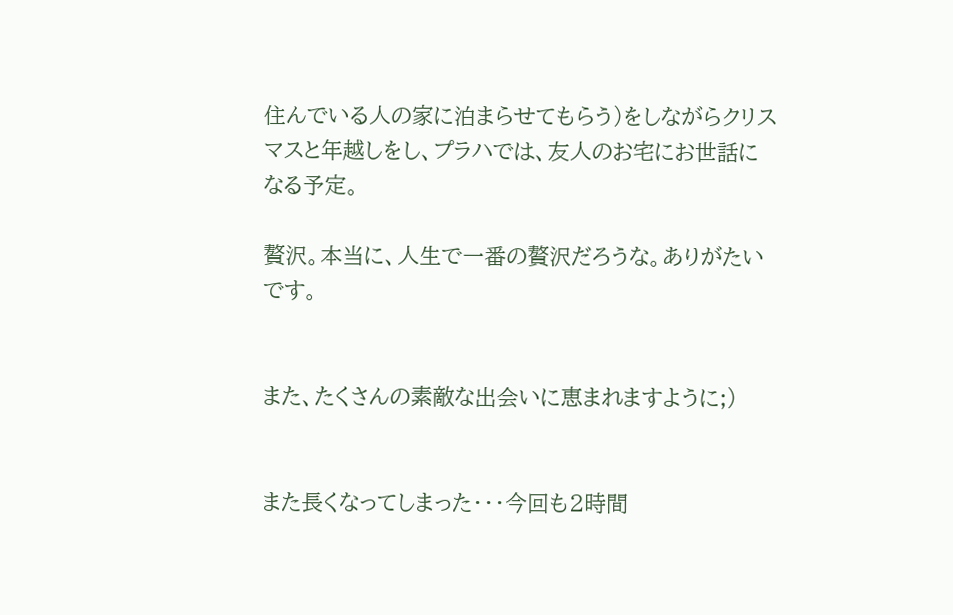住んでいる人の家に泊まらせてもらう)をしながらクリスマスと年越しをし、プラハでは、友人のお宅にお世話になる予定。

贅沢。本当に、人生で一番の贅沢だろうな。ありがたいです。


また、たくさんの素敵な出会いに恵まれますように;)


また長くなってしまった・・・今回も2時間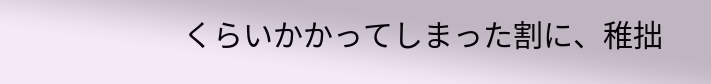くらいかかってしまった割に、稚拙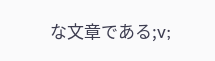な文章である;v;